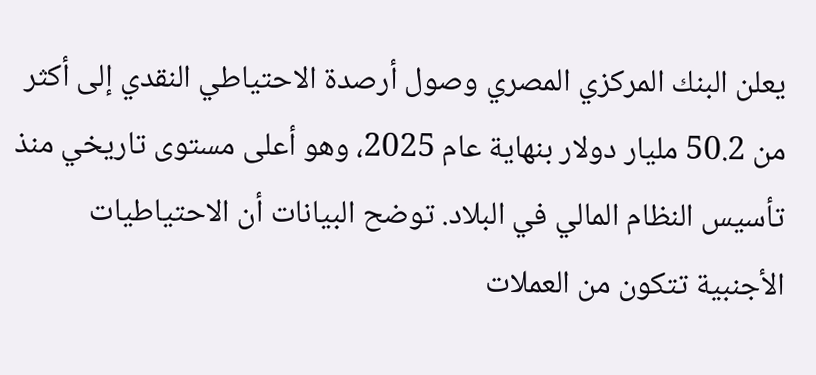يعلن البنك المركزي المصري وصول أرصدة الاحتياطي النقدي إلى أكثر من 50.2 مليار دولار بنهاية عام 2025، وهو أعلى مستوى تاريخي منذ تأسيس النظام المالي في البلاد. توضح البيانات أن الاحتياطيات الأجنبية تتكون من العملات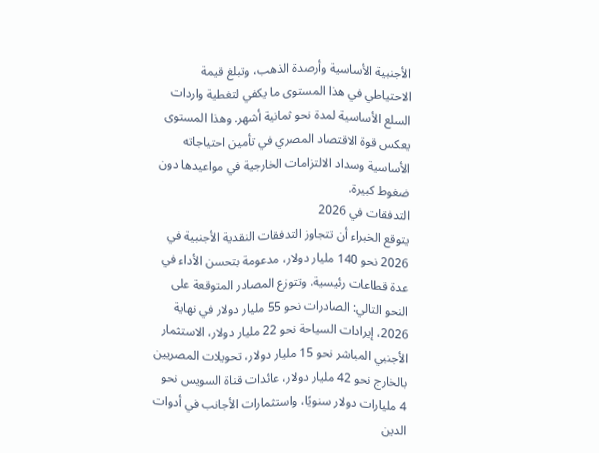الأجنبية الأساسية وأرصدة الذهب، وتبلغ قيمة الاحتياطي في هذا المستوى ما يكفي لتغطية واردات السلع الأساسية لمدة نحو ثمانية أشهر. وهذا المستوى يعكس قوة الاقتصاد المصري في تأمين احتياجاته الأساسية وسداد الالتزامات الخارجية في مواعيدها دون ضغوط كبيرة.
التدفقات في 2026
يتوقع الخبراء أن تتجاوز التدفقات النقدية الأجنبية في 2026 نحو 140 مليار دولار، مدعومة بتحسن الأداء في عدة قطاعات رئيسية. وتتوزع المصادر المتوقعة على النحو التالي: الصادرات نحو 55 مليار دولار في نهاية 2026، إيرادات السياحة نحو 22 مليار دولار، الاستثمار الأجنبي المباشر نحو 15 مليار دولار، تحويلات المصريين بالخارج نحو 42 مليار دولار، عائدات قناة السويس نحو 4 مليارات دولار سنويًا، واستثمارات الأجانب في أدوات الدين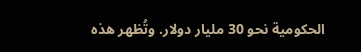الحكومية نحو 30 مليار دولار. وتُظهر هذه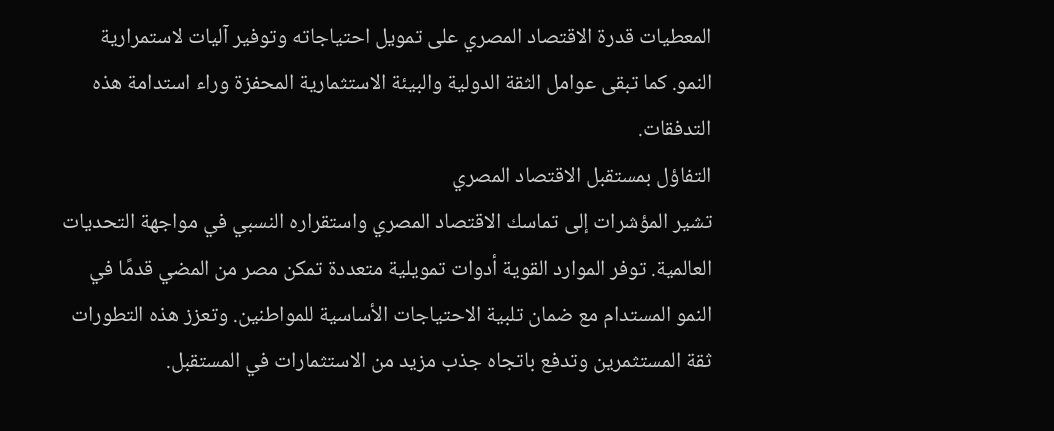المعطيات قدرة الاقتصاد المصري على تمويل احتياجاته وتوفير آليات لاستمرارية النمو. كما تبقى عوامل الثقة الدولية والبيئة الاستثمارية المحفزة وراء استدامة هذه التدفقات.
التفاؤل بمستقبل الاقتصاد المصري
تشير المؤشرات إلى تماسك الاقتصاد المصري واستقراره النسبي في مواجهة التحديات العالمية. توفر الموارد القوية أدوات تمويلية متعددة تمكن مصر من المضي قدمًا في النمو المستدام مع ضمان تلبية الاحتياجات الأساسية للمواطنين. وتعزز هذه التطورات ثقة المستثمرين وتدفع باتجاه جذب مزيد من الاستثمارات في المستقبل.